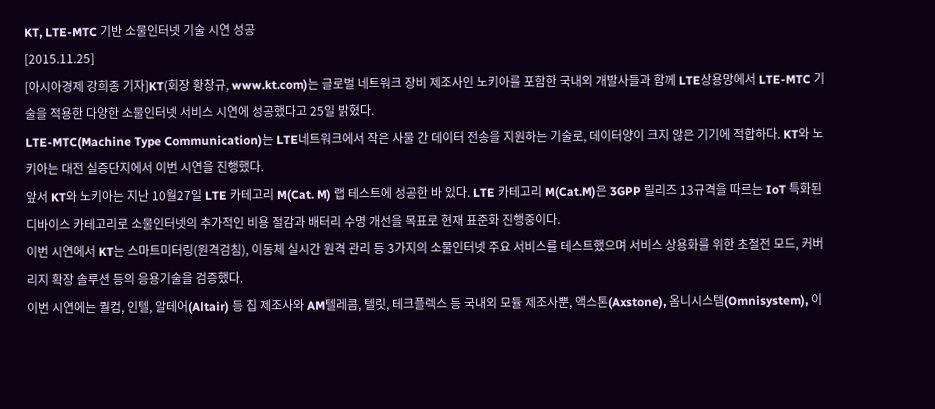KT, LTE-MTC 기반 소물인터넷 기술 시연 성공
[2015.11.25]
[아시아경제 강희종 기자]KT(회장 황창규, www.kt.com)는 글로벌 네트워크 장비 제조사인 노키아를 포함한 국내외 개발사들과 함께 LTE상용망에서 LTE-MTC 기술을 적용한 다양한 소물인터넷 서비스 시연에 성공했다고 25일 밝혔다.
LTE-MTC(Machine Type Communication)는 LTE네트워크에서 작은 사물 간 데이터 전송을 지원하는 기술로, 데이터양이 크지 않은 기기에 적합하다. KT와 노키아는 대전 실증단지에서 이번 시연을 진행했다.
앞서 KT와 노키아는 지난 10월27일 LTE 카테고리 M(Cat. M) 랩 테스트에 성공한 바 있다. LTE 카테고리 M(Cat.M)은 3GPP 릴리즈 13규격을 따르는 IoT 특화된 디바이스 카테고리로 소물인터넷의 추가적인 비용 절감과 배터리 수명 개선을 목표로 현재 표준화 진행중이다.
이번 시연에서 KT는 스마트미터링(원격검침), 이동체 실시간 원격 관리 등 3가지의 소물인터넷 주요 서비스를 테스트했으며 서비스 상용화를 위한 초절전 모드, 커버리지 확장 솔루션 등의 응용기술을 검증했다.
이번 시연에는 퀄컴, 인텔, 알테어(Altair) 등 칩 제조사와 AM텔레콤, 텔릿, 테크플렉스 등 국내외 모듈 제조사뿐, 액스톤(Axstone), 옴니시스템(Omnisystem), 이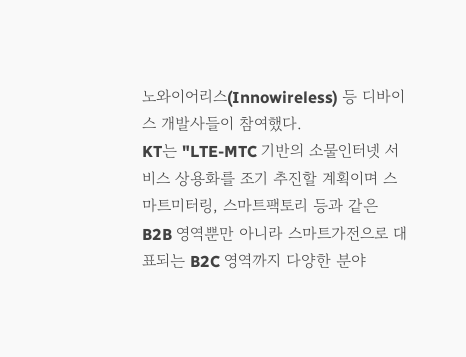노와이어리스(Innowireless) 등 디바이스 개발사들이 참여했다.
KT는 "LTE-MTC 기반의 소물인터넷 서비스 상용화를 조기 추진할 계획이며 스마트미터링, 스마트팩토리 등과 같은 B2B 영역뿐만 아니라 스마트가전으로 대표되는 B2C 영역까지 다양한 분야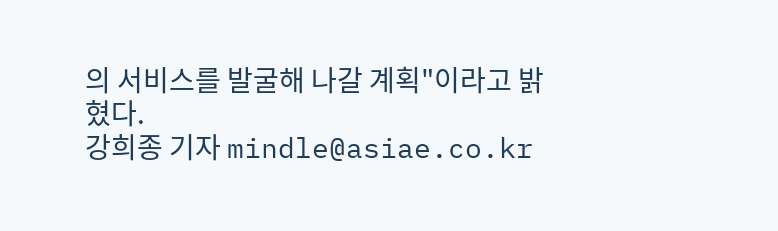의 서비스를 발굴해 나갈 계획"이라고 밝혔다.
강희종 기자 mindle@asiae.co.kr